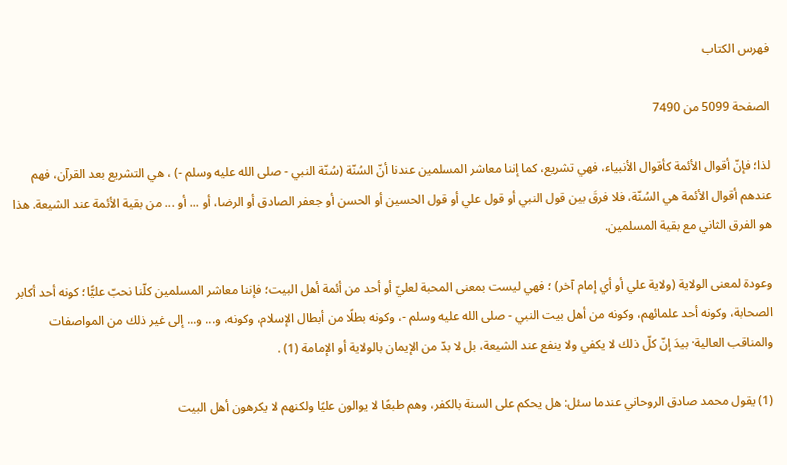فهرس الكتاب

الصفحة 5099 من 7490

لذا؛ فإنّ أقوال الأئمة كأقوال الأنبياء، فهي تشريع، كما إننا معاشر المسلمين عندنا أنّ السُنّة (سُنّة النبي - صلى الله عليه وسلم -) ، هي التشريع بعد القرآن، فهم عندهم أقوال الأئمة هي السُنّة، فلا فرقَ بين قول النبي أو قول علي أو قول الحسين أو الحسن أو جعفر الصادق أو الرضا، أو ... أو ... من بقية الأئمة عند الشيعة. هذا هو الفرق الثاني مع بقية المسلمين.

وعودة لمعنى الولاية (ولاية علي أو أي إمام آخر) ؛ فهي ليست بمعنى المحبة لعليّ أو أحد من أئمة أهل البيت؛ فإننا معاشر المسلمين كلّنا نحبّ عليًّا؛ كونه أحد أكابر الصحابة، وكونه أحد علمائهم، وكونه من أهل بيت النبي - صلى الله عليه وسلم -، وكونه بطلًا من أبطال الإسلام، وكونه، و... و... إلى غير ذلك من المواصفات والمناقب العالية· بيدَ إنّ كلّ ذلك لا يكفي ولا ينفع عند الشيعة، بل لا بدّ من الإيمان بالولاية أو الإمامة (1) .

(1) يقول محمد صادق الروحاني عندما سئل: هل يحكم على السنة بالكفر، وهم طبعًا لا يوالون عليًا ولكنهم لا يكرهون أهل البيت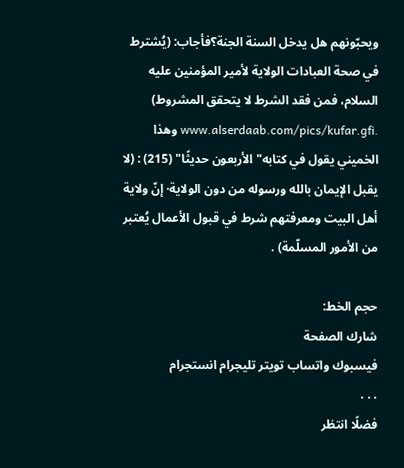ويحبّونهم هل يدخل السنة الجنة؟فأجاب: (يُشترط في صحة العبادات الولاية لأمير المؤمنين عليه السلام، فمن فقد الشرط لا يتحقق المشروط) .www.alserdaab.com/pics/kufar.gfi وهذا الخميني يقول في كتابه"الأربعون حديثًا" (215) : (لا يقبل الإيمان بالله ورسوله من دون الولاية· إنّ ولاية أهل البيت ومعرفتهم شرط في قبول الأعمال يُعتبر من الأمور المسلّمة) .

حجم الخط:
شارك الصفحة
فيسبوك واتساب تويتر تليجرام انستجرام
. . .
فضلًا انتظر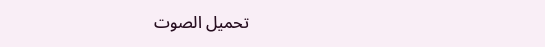تحميل الصوت